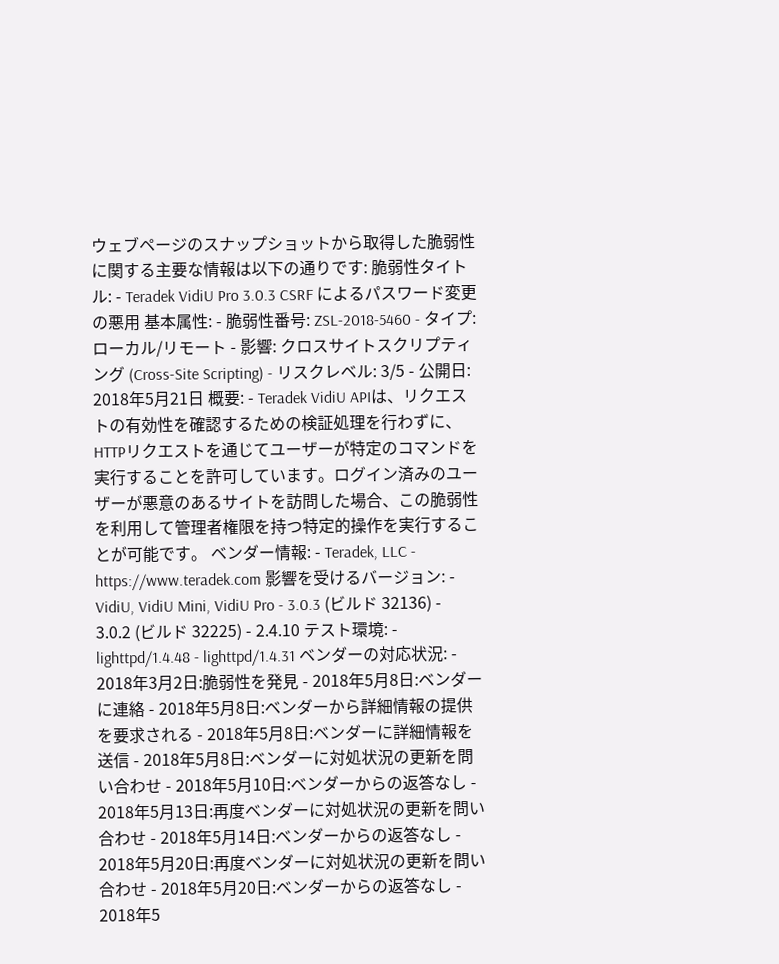ウェブページのスナップショットから取得した脆弱性に関する主要な情報は以下の通りです: 脆弱性タイトル: - Teradek VidiU Pro 3.0.3 CSRF によるパスワード変更の悪用 基本属性: - 脆弱性番号: ZSL-2018-5460 - タイプ: ローカル/リモート - 影響: クロスサイトスクリプティング (Cross-Site Scripting) - リスクレベル: 3/5 - 公開日: 2018年5月21日 概要: - Teradek VidiU APIは、リクエストの有効性を確認するための検証処理を行わずに、HTTPリクエストを通じてユーザーが特定のコマンドを実行することを許可しています。ログイン済みのユーザーが悪意のあるサイトを訪問した場合、この脆弱性を利用して管理者権限を持つ特定的操作を実行することが可能です。 ベンダー情報: - Teradek, LLC - https://www.teradek.com 影響を受けるバージョン: - VidiU, VidiU Mini, VidiU Pro - 3.0.3 (ビルド 32136) - 3.0.2 (ビルド 32225) - 2.4.10 テスト環境: - lighttpd/1.4.48 - lighttpd/1.4.31 ベンダーの対応状況: - 2018年3月2日:脆弱性を発見 - 2018年5月8日:ベンダーに連絡 - 2018年5月8日:ベンダーから詳細情報の提供を要求される - 2018年5月8日:ベンダーに詳細情報を送信 - 2018年5月8日:ベンダーに対処状況の更新を問い合わせ - 2018年5月10日:ベンダーからの返答なし - 2018年5月13日:再度ベンダーに対処状況の更新を問い合わせ - 2018年5月14日:ベンダーからの返答なし - 2018年5月20日:再度ベンダーに対処状況の更新を問い合わせ - 2018年5月20日:ベンダーからの返答なし - 2018年5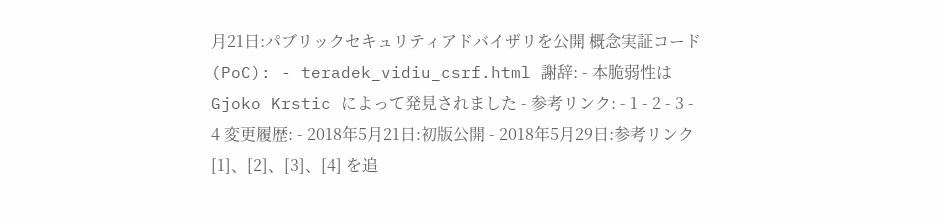月21日:パブリックセキュリティアドバイザリを公開 概念実証コード(PoC): - teradek_vidiu_csrf.html 謝辞: - 本脆弱性は Gjoko Krstic によって発見されました - 参考リンク: - 1 - 2 - 3 - 4 変更履歴: - 2018年5月21日:初版公開 - 2018年5月29日:参考リンク [1]、[2]、[3]、[4] を追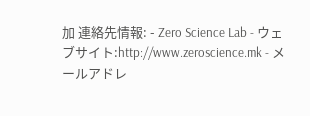加 連絡先情報: - Zero Science Lab - ウェブサイト:http://www.zeroscience.mk - メールアドレ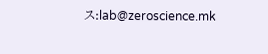ス:lab@zeroscience.mk